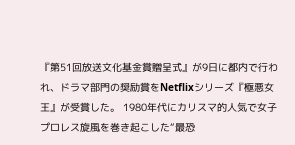『第51回放送文化基金賞贈呈式』が9日に都内で行われ、ドラマ部門の奨励賞をNetflixシリーズ『極悪女王』が受賞した。 1980年代にカリスマ的人気で女子プロレス旋風を巻き起こした“最恐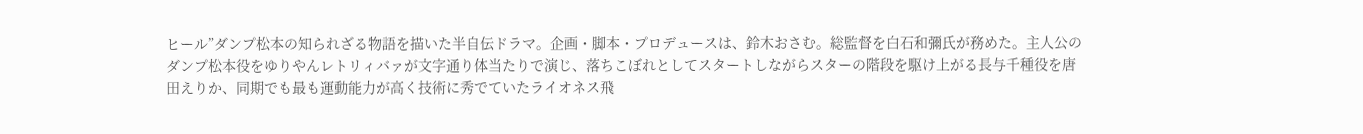ヒール”ダンプ松本の知られざる物語を描いた半自伝ドラマ。企画・脚本・プロデュースは、鈴木おさむ。総監督を白石和彌氏が務めた。主人公のダンプ松本役をゆりやんレトリィバァが文字通り体当たりで演じ、落ちこぼれとしてスタートしながらスターの階段を駆け上がる長与千種役を唐田えりか、同期でも最も運動能力が高く技術に秀でていたライオネス飛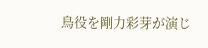鳥役を剛力彩芽が演じ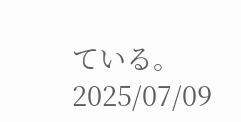ている。
2025/07/09